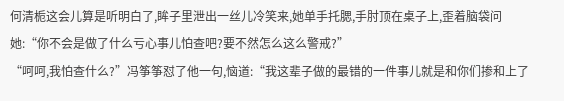何清栀这会儿算是听明白了,眸子里泄出一丝儿冷笑来,她单手托腮,手肘顶在桌子上,歪着脑袋问她:“你不会是做了什么亏心事儿怕查吧?要不然怎么这么警戒?”
“呵呵,我怕查什么?”冯筝筝怼了他一句,恼道:“我这辈子做的最错的一件事儿就是和你们掺和上了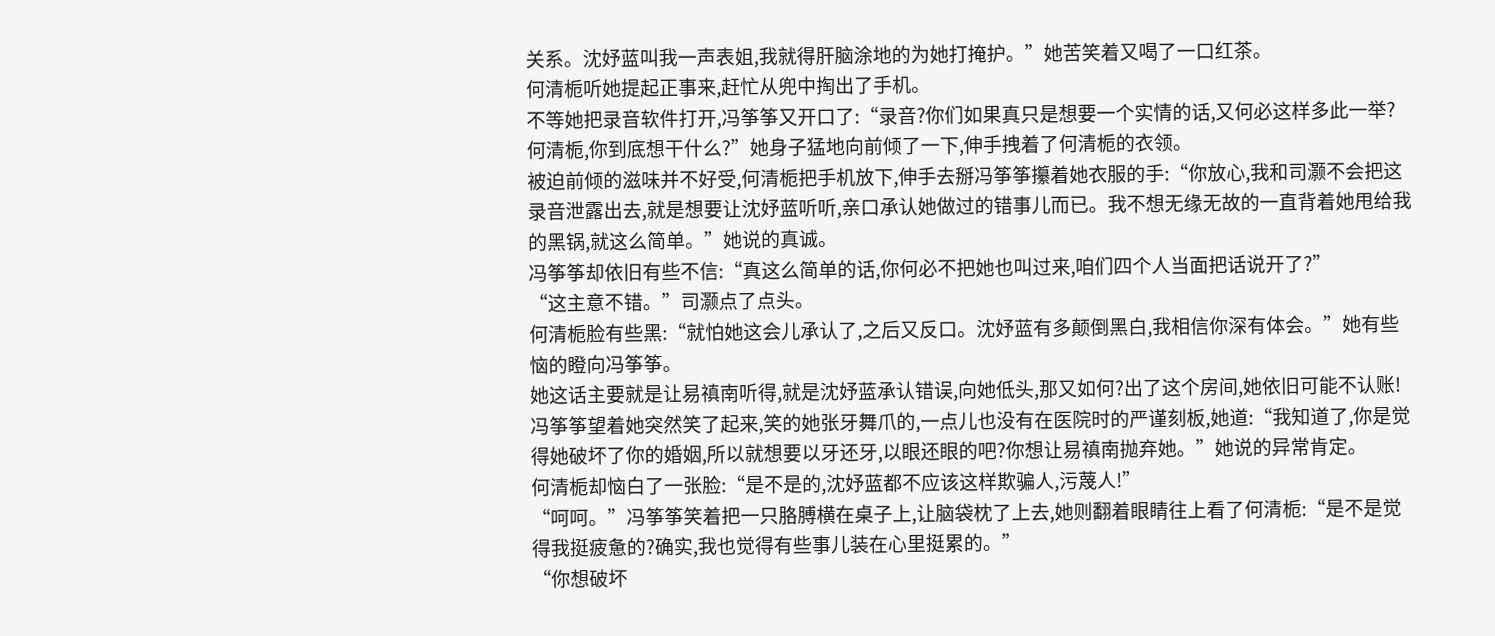关系。沈妤蓝叫我一声表姐,我就得肝脑涂地的为她打掩护。”她苦笑着又喝了一口红茶。
何清栀听她提起正事来,赶忙从兜中掏出了手机。
不等她把录音软件打开,冯筝筝又开口了:“录音?你们如果真只是想要一个实情的话,又何必这样多此一举?何清栀,你到底想干什么?”她身子猛地向前倾了一下,伸手拽着了何清栀的衣领。
被迫前倾的滋味并不好受,何清栀把手机放下,伸手去掰冯筝筝攥着她衣服的手:“你放心,我和司灏不会把这录音泄露出去,就是想要让沈妤蓝听听,亲口承认她做过的错事儿而已。我不想无缘无故的一直背着她甩给我的黑锅,就这么简单。”她说的真诚。
冯筝筝却依旧有些不信:“真这么简单的话,你何必不把她也叫过来,咱们四个人当面把话说开了?”
“这主意不错。”司灏点了点头。
何清栀脸有些黑:“就怕她这会儿承认了,之后又反口。沈妤蓝有多颠倒黑白,我相信你深有体会。”她有些恼的瞪向冯筝筝。
她这话主要就是让易禛南听得,就是沈妤蓝承认错误,向她低头,那又如何?出了这个房间,她依旧可能不认账!
冯筝筝望着她突然笑了起来,笑的她张牙舞爪的,一点儿也没有在医院时的严谨刻板,她道:“我知道了,你是觉得她破坏了你的婚姻,所以就想要以牙还牙,以眼还眼的吧?你想让易禛南抛弃她。”她说的异常肯定。
何清栀却恼白了一张脸:“是不是的,沈妤蓝都不应该这样欺骗人,污蔑人!”
“呵呵。”冯筝筝笑着把一只胳膊横在桌子上,让脑袋枕了上去,她则翻着眼睛往上看了何清栀:“是不是觉得我挺疲惫的?确实,我也觉得有些事儿装在心里挺累的。”
“你想破坏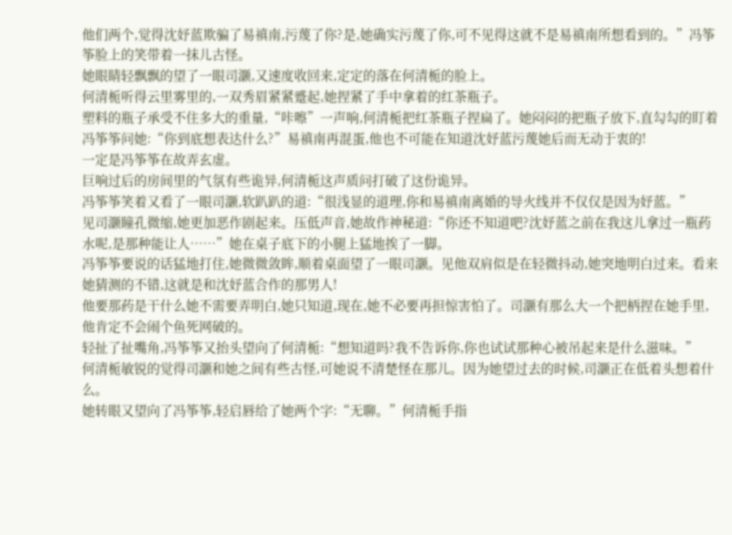他们两个,觉得沈妤蓝欺骗了易禛南,污蔑了你?是,她确实污蔑了你,可不见得这就不是易禛南所想看到的。”冯筝筝脸上的笑带着一抹儿古怪。
她眼睛轻飘飘的望了一眼司灏,又速度收回来,定定的落在何清栀的脸上。
何清栀听得云里雾里的,一双秀眉紧紧蹙起,她捏紧了手中拿着的红茶瓶子。
塑料的瓶子承受不住多大的重量,“咔嚓”一声响,何清栀把红茶瓶子捏扁了。她闷闷的把瓶子放下,直勾勾的盯着冯筝筝问她:“你到底想表达什么?”易禛南再混蛋,他也不可能在知道沈妤蓝污蔑她后而无动于衷的!
一定是冯筝筝在故弄玄虚。
巨响过后的房间里的气氛有些诡异,何清栀这声质问打破了这份诡异。
冯筝筝笑着又看了一眼司灏,软趴趴的道:“很浅显的道理,你和易禛南离婚的导火线并不仅仅是因为妤蓝。”
见司灏瞳孔微缩,她更加恶作剧起来。压低声音,她故作神秘道:“你还不知道吧?沈妤蓝之前在我这儿拿过一瓶药水呢,是那种能让人……”她在桌子底下的小腿上猛地挨了一脚。
冯筝筝要说的话猛地打住,她微微敛眸,顺着桌面望了一眼司灏。见他双肩似是在轻微抖动,她突地明白过来。看来她猜测的不错,这就是和沈妤蓝合作的那男人!
他要那药是干什么她不需要弄明白,她只知道,现在,她不必要再担惊害怕了。司灏有那么大一个把柄捏在她手里,他肯定不会闹个鱼死网破的。
轻扯了扯嘴角,冯筝筝又抬头望向了何清栀:“想知道吗?我不告诉你,你也试试那种心被吊起来是什么滋味。”
何清栀敏锐的觉得司灏和她之间有些古怪,可她说不清楚怪在那儿。因为她望过去的时候,司灏正在低着头想着什么。
她转眼又望向了冯筝筝,轻启唇给了她两个字:“无聊。”何清栀手指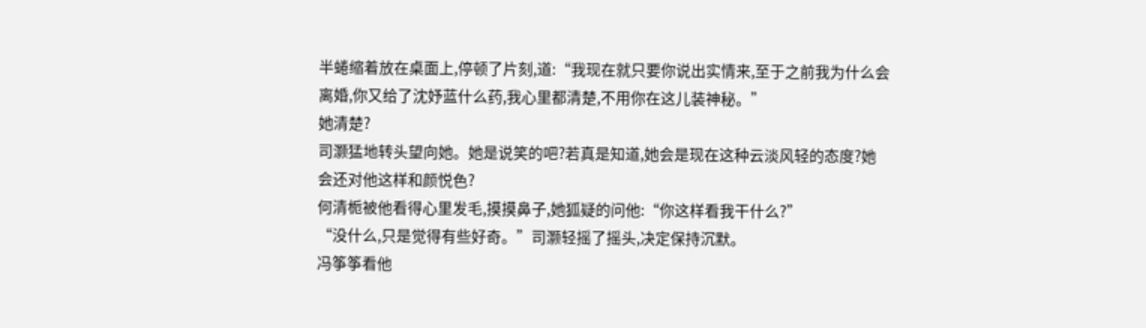半蜷缩着放在桌面上,停顿了片刻,道:“我现在就只要你说出实情来,至于之前我为什么会离婚,你又给了沈妤蓝什么药,我心里都清楚,不用你在这儿装神秘。”
她清楚?
司灏猛地转头望向她。她是说笑的吧?若真是知道,她会是现在这种云淡风轻的态度?她会还对他这样和颜悦色?
何清栀被他看得心里发毛,摸摸鼻子,她狐疑的问他:“你这样看我干什么?”
“没什么,只是觉得有些好奇。”司灏轻摇了摇头,决定保持沉默。
冯筝筝看他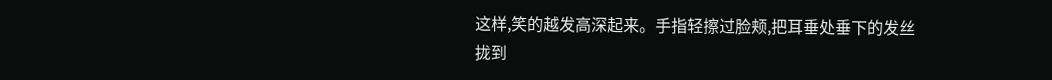这样,笑的越发高深起来。手指轻擦过脸颊,把耳垂处垂下的发丝拢到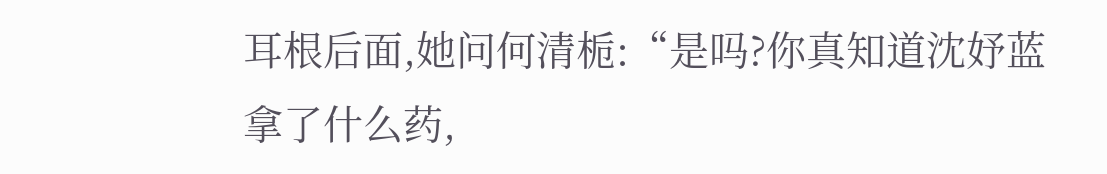耳根后面,她问何清栀:“是吗?你真知道沈妤蓝拿了什么药,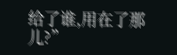给了谁,用在了那儿?”